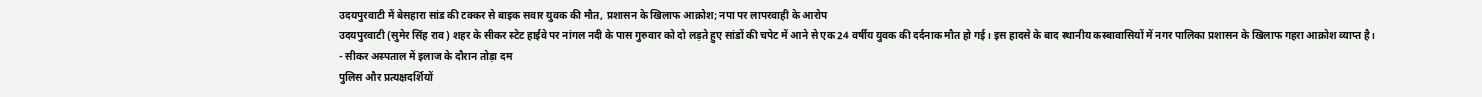उदयपुरवाटी में बेसहारा सांड की टक्कर से बाइक सवार युवक की मौत, प्रशासन के खिलाफ आक्रोश; नपा पर लापरवाही के आरोप
उदयपुरवाटी (सुमेर सिंह राव) शहर के सीकर स्टेट हाईवे पर नांगल नदी के पास गुरुवार को दो लड़ते हुए सांडों की चपेट में आने से एक 24 वर्षीय युवक की दर्दनाक मौत हो गई। इस हादसे के बाद स्थानीय कस्बावासियों में नगर पालिका प्रशासन के खिलाफ गहरा आक्रोश व्याप्त है।
- सीकर अस्पताल में इलाज के दौरान तोड़ा दम
पुलिस और प्रत्यक्षदर्शियों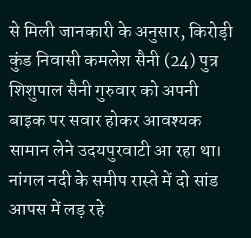से मिली जानकारी के अनुसार, किरोड़ी कुंड निवासी कमलेश सैनी (24) पुत्र शिशुपाल सैनी गुरुवार को अपनी बाइक पर सवार होकर आवश्यक सामान लेने उदयपुरवाटी आ रहा था। नांगल नदी के समीप रास्ते में दो सांड आपस में लड़ रहे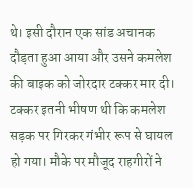थे। इसी दौरान एक सांड अचानक दौड़ता हुआ आया और उसने कमलेश की बाइक को जोरदार टक्कर मार दी।
टक्कर इतनी भीषण थी कि कमलेश सड़क पर गिरकर गंभीर रूप से घायल हो गया। मौके पर मौजूद राहगीरों ने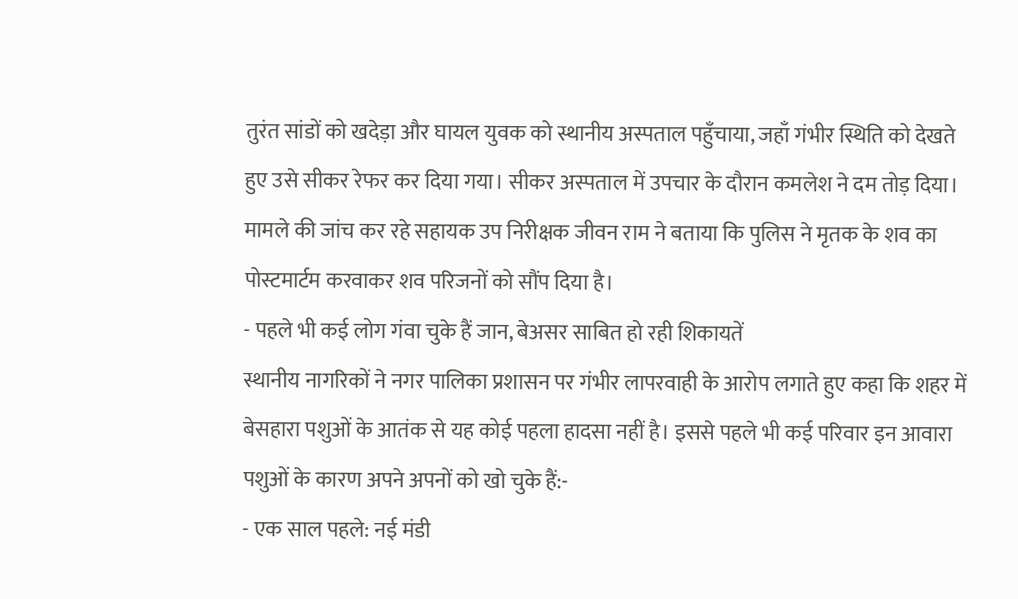तुरंत सांडों को खदेड़ा और घायल युवक को स्थानीय अस्पताल पहुँचाया, जहाँ गंभीर स्थिति को देखते हुए उसे सीकर रेफर कर दिया गया। सीकर अस्पताल में उपचार के दौरान कमलेश ने दम तोड़ दिया। मामले की जांच कर रहे सहायक उप निरीक्षक जीवन राम ने बताया कि पुलिस ने मृतक के शव का पोस्टमार्टम करवाकर शव परिजनों को सौंप दिया है।
- पहले भी कई लोग गंवा चुके हैं जान, बेअसर साबित हो रही शिकायतें
स्थानीय नागरिकों ने नगर पालिका प्रशासन पर गंभीर लापरवाही के आरोप लगाते हुए कहा कि शहर में बेसहारा पशुओं के आतंक से यह कोई पहला हादसा नहीं है। इससे पहले भी कई परिवार इन आवारा पशुओं के कारण अपने अपनों को खो चुके हैं:-
- एक साल पहले: नई मंडी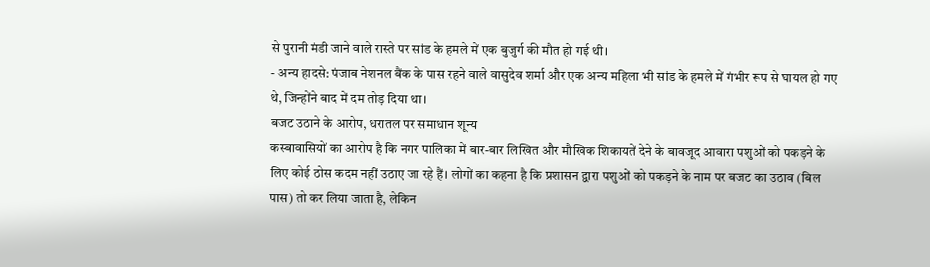से पुरानी मंडी जाने वाले रास्ते पर सांड के हमले में एक बुजुर्ग की मौत हो गई थी।
- अन्य हादसे: पंजाब नेशनल बैंक के पास रहने वाले वासुदेव शर्मा और एक अन्य महिला भी सांड के हमले में गंभीर रूप से घायल हो गए थे, जिन्होंने बाद में दम तोड़ दिया था।
बजट उठाने के आरोप, धरातल पर समाधान शून्य
कस्बावासियों का आरोप है कि नगर पालिका में बार-बार लिखित और मौखिक शिकायतें देने के बावजूद आवारा पशुओं को पकड़ने के लिए कोई ठोस कदम नहीं उठाए जा रहे हैं। लोगों का कहना है कि प्रशासन द्वारा पशुओं को पकड़ने के नाम पर बजट का उठाव (बिल पास) तो कर लिया जाता है, लेकिन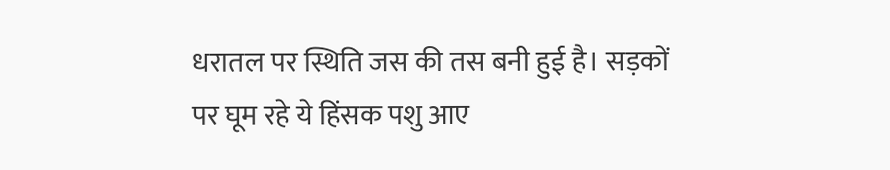धरातल पर स्थिति जस की तस बनी हुई है। सड़कों पर घूम रहे ये हिंसक पशु आए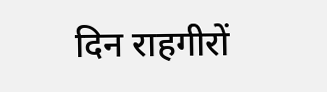दिन राहगीरों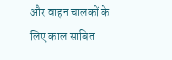और वाहन चालकों के लिए काल साबित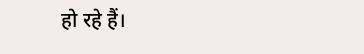हो रहे हैं।